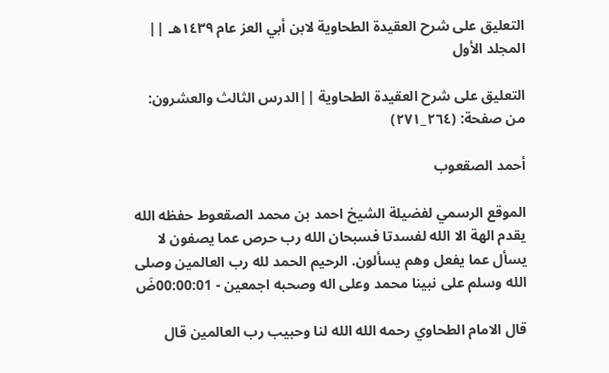التعليق على شرح العقيدة الطحاوية لابن أبي العز عام ١٤٣٩هـ || المجلد الأول

التعليق على شرح العقيدة الطحاوية ||الدرس الثالث والعشرون: من صفحة: (٢٦٤_٢٧١)

أحمد الصقعوب

الموقع الرسمي لفضيلة الشيخ احمد بن محمد الصقعوط حفظه الله يقدم الهة الا الله لفسدتا فسبحان الله رب حرص عما يصفون لا يسأل عما يفعل وهم يسألون. الرحيم الحمد لله رب العالمين وصلى الله وسلم على نبينا محمد وعلى اله وصحبه اجمعين - 00:00:01ضَ

قال الامام الطحاوي رحمه الله الله لنا وحبيب رب العالمين قال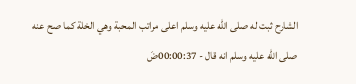الشارح ثبت له صلى الله عليه وسلم اعلى مراتب المحبة وهي الخلة كما صح عنه صلى الله عليه وسلم انه قال - 00:00:37ضَ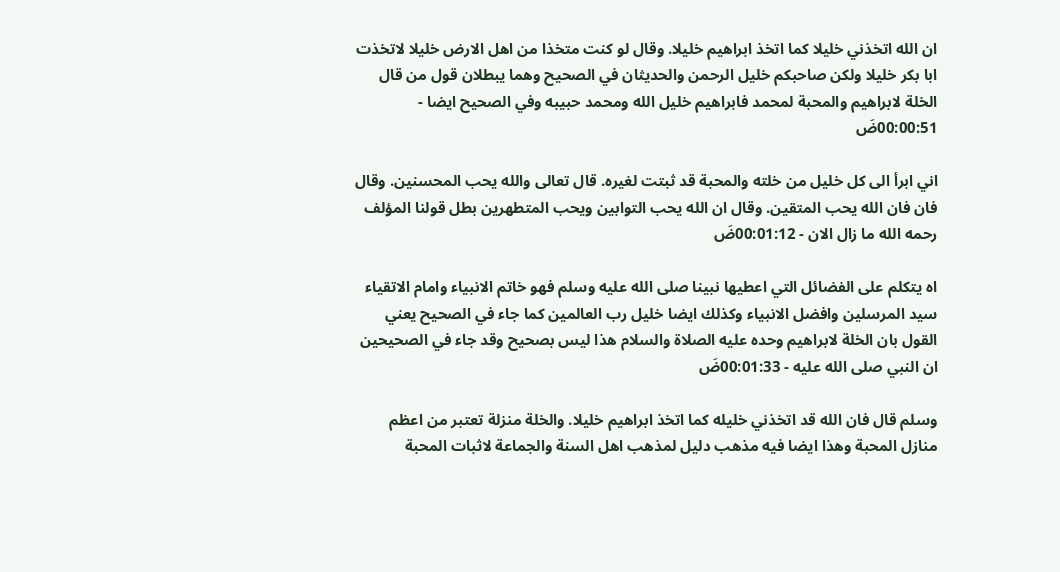ان الله اتخذني خليلا كما اتخذ ابراهيم خليلا. وقال لو كنت متخذا من اهل الارض خليلا لاتخذت ابا بكر خليلا ولكن صاحبكم خليل الرحمن والحديثان في الصحيح وهما يبطلان قول من قال الخلة لابراهيم والمحبة لمحمد فابراهيم خليل الله ومحمد حبيبه وفي الصحيح ايضا - 00:00:51ضَ

اني ابرأ الى كل خليل من خلته والمحبة قد ثبتت لغيره. قال تعالى والله يحب المحسنين. وقال فان فان الله يحب المتقين. وقال ان الله يحب التوابين ويحب المتطهرين بطل قولنا المؤلف رحمه الله ما زال الان - 00:01:12ضَ

اه يتكلم على الفضائل التي اعطيها نبينا صلى الله عليه وسلم فهو خاتم الانبياء وامام الاتقياء سيد المرسلين وافضل الانبياء وكذلك ايضا خليل رب العالمين كما جاء في الصحيح يعني القول بان الخلة لابراهيم وحده عليه الصلاة والسلام هذا ليس بصحيح وقد جاء في الصحيحين ان النبي صلى الله عليه - 00:01:33ضَ

وسلم قال فان الله قد اتخذني خليله كما اتخذ ابراهيم خليلا. والخلة منزلة تعتبر من اعظم منازل المحبة وهذا ايضا فيه مذهب دليل لمذهب اهل السنة والجماعة لاثبات المحبة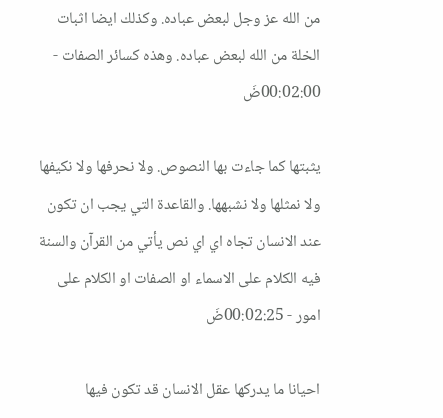من الله عز وجل لبعض عباده. وكذلك ايضا اثبات الخلة من الله لبعض عباده. وهذه كسائر الصفات - 00:02:00ضَ

يثبتها كما جاءت بها النصوص. ولا نحرفها ولا نكيفها ولا نمثلها ولا نشبهها. والقاعدة التي يجب ان تكون عند الانسان تجاه اي اي نص يأتي من القرآن والسنة فيه الكلام على الاسماء او الصفات او الكلام على امور - 00:02:25ضَ

احيانا ما يدركها عقل الانسان قد تكون فيها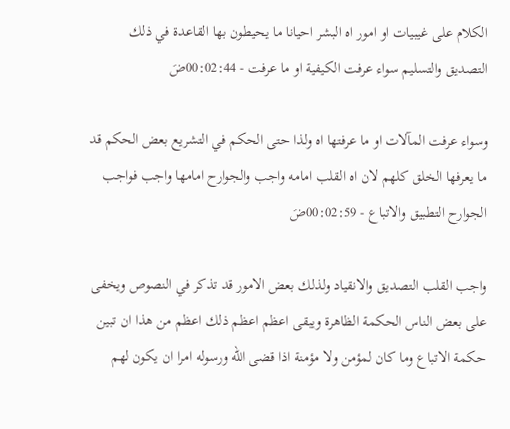الكلام على غيبيات او امور اه البشر احيانا ما يحيطون بها القاعدة في ذلك التصديق والتسليم سواء عرفت الكيفية او ما عرفت - 00:02:44ضَ

وسواء عرفت المآلات او ما عرفتها اه ولذا حتى الحكم في التشريع بعض الحكم قد ما يعرفها الخلق كلهم لان اه القلب امامه واجب والجوارح امامها واجب فواجب الجوارح التطبيق والاتباع - 00:02:59ضَ

واجب القلب التصديق والانقياد ولذلك بعض الامور قد تذكر في النصوص ويخفى على بعض الناس الحكمة الظاهرة ويبقى اعظم اعظم ذلك اعظم من هذا ان تبين حكمة الاتباع وما كان لمؤمن ولا مؤمنة اذا قضى الله ورسوله امرا ان يكون لهم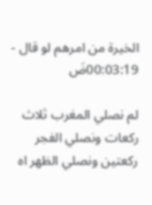الخيرة من امرهم لو قال - 00:03:19ضَ

لم نصلي المغرب ثلاث ركعات ونصلي الفجر ركعتين ونصلي الظهر اه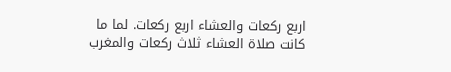اربع ركعات والعشاء اربع ركعات. لما ما كانت صلاة العشاء ثلاث ركعات والمغرب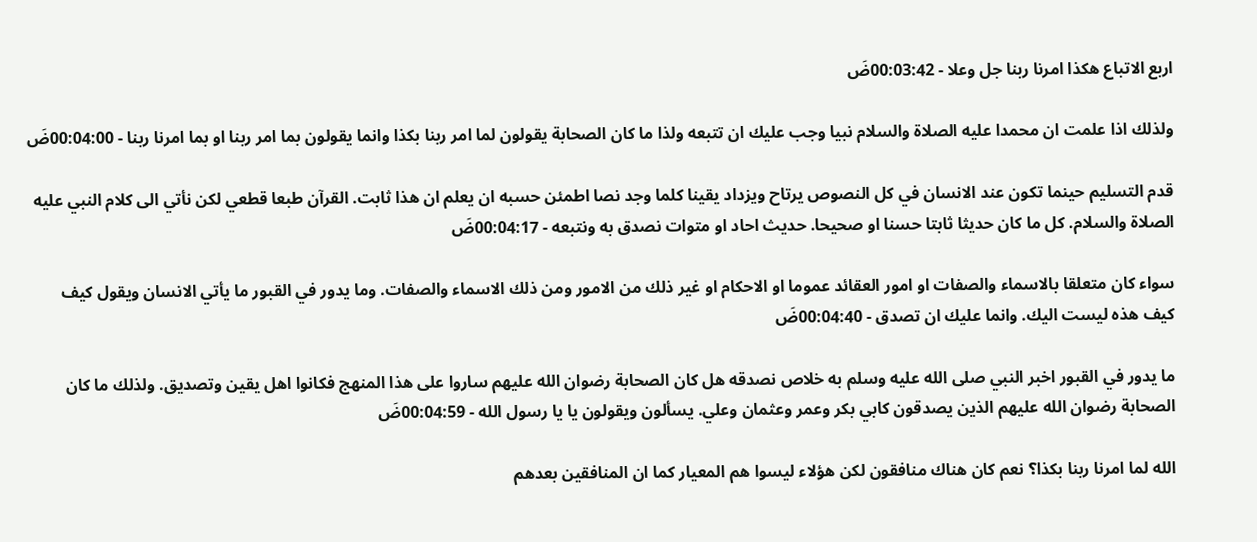اربع الاتباع هكذا امرنا ربنا جل وعلا - 00:03:42ضَ

ولذلك اذا علمت ان محمدا عليه الصلاة والسلام نبيا وجب عليك ان تتبعه ولذا ما كان الصحابة يقولون لما امر ربنا بكذا وانما يقولون بما امر ربنا او بما امرنا ربنا - 00:04:00ضَ

قدم التسليم حينما تكون عند الانسان في كل النصوص يرتاح ويزداد يقينا كلما وجد نصا اطمئن حسبه ان يعلم ان هذا ثابت. القرآن طبعا قطعي لكن نأتي الى كلام النبي عليه الصلاة والسلام. كل ما كان حديثا ثابتا حسنا او صحيحا. حديث احاد او متوات نصدق به ونتبعه - 00:04:17ضَ

سواء كان متعلقا بالاسماء والصفات او امور العقائد عموما او الاحكام او غير ذلك من الامور ومن ذلك الاسماء والصفات. وما يدور في القبور ما يأتي الانسان ويقول كيف كيف هذه ليست اليك. وانما عليك ان تصدق - 00:04:40ضَ

ما يدور في القبور اخبر النبي صلى الله عليه وسلم به خلاص نصدقه هل كان الصحابة رضوان الله عليهم ساروا على هذا المنهج فكانوا اهل يقين وتصديق. ولذلك ما كان الصحابة رضوان الله عليهم الذين يصدقون كابي بكر وعمر وعثمان وعلي. يسألون ويقولون يا يا رسول الله - 00:04:59ضَ

الله لما امرنا ربنا بكذا؟ نعم كان هناك منافقون لكن هؤلاء ليسوا هم المعيار كما ان المنافقين بعدهم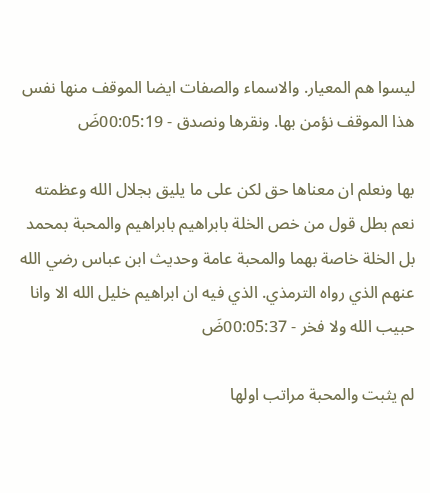ليسوا هم المعيار. والاسماء والصفات ايضا الموقف منها نفس هذا الموقف نؤمن بها. ونقرها ونصدق - 00:05:19ضَ

بها ونعلم ان معناها حق لكن على ما يليق بجلال الله وعظمته نعم بطل قول من خص الخلة بابراهيم بابراهيم والمحبة بمحمد بل الخلة خاصة بهما والمحبة عامة وحديث ابن عباس رضي الله عنهم الذي رواه الترمذي. الذي فيه ان ابراهيم خليل الله الا وانا حبيب الله ولا فخر - 00:05:37ضَ

لم يثبت والمحبة مراتب اولها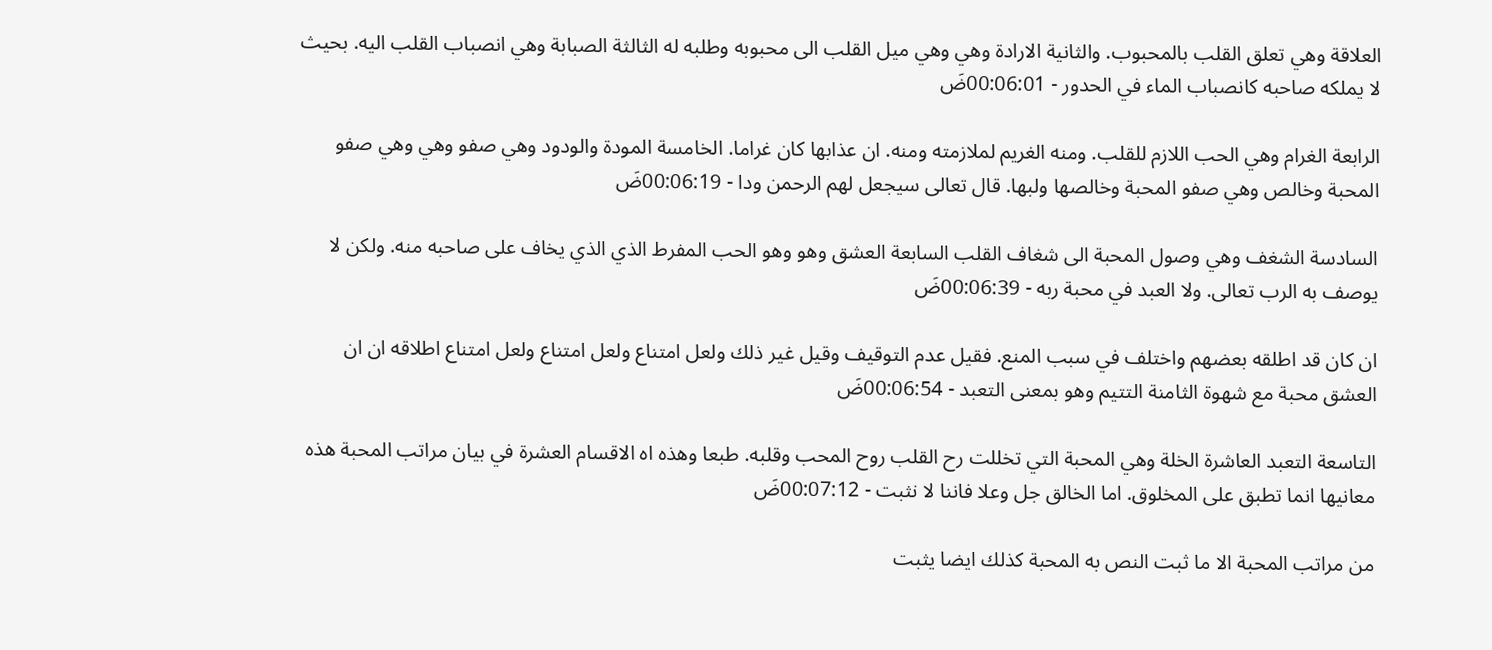العلاقة وهي تعلق القلب بالمحبوب. والثانية الارادة وهي وهي ميل القلب الى محبوبه وطلبه له الثالثة الصبابة وهي انصباب القلب اليه. بحيث لا يملكه صاحبه كانصباب الماء في الحدور - 00:06:01ضَ

الرابعة الغرام وهي الحب اللازم للقلب. ومنه الغريم لملازمته ومنه. ان عذابها كان غراما. الخامسة المودة والودود وهي صفو وهي وهي صفو المحبة وخالص وهي صفو المحبة وخالصها ولبها. قال تعالى سيجعل لهم الرحمن ودا - 00:06:19ضَ

السادسة الشغف وهي وصول المحبة الى شغاف القلب السابعة العشق وهو وهو الحب المفرط الذي الذي يخاف على صاحبه منه. ولكن لا يوصف به الرب تعالى. ولا العبد في محبة ربه - 00:06:39ضَ

ان كان قد اطلقه بعضهم واختلف في سبب المنع. فقيل عدم التوقيف وقيل غير ذلك ولعل امتناع ولعل امتناع ولعل امتناع اطلاقه ان ان العشق محبة مع شهوة الثامنة التتيم وهو بمعنى التعبد - 00:06:54ضَ

التاسعة التعبد العاشرة الخلة وهي المحبة التي تخللت رح القلب روح المحب وقلبه. طبعا وهذه اه الاقسام العشرة في بيان مراتب المحبة هذه معانيها انما تطبق على المخلوق. اما الخالق جل وعلا فاننا لا نثبت - 00:07:12ضَ

من مراتب المحبة الا ما ثبت النص به المحبة كذلك ايضا يثبت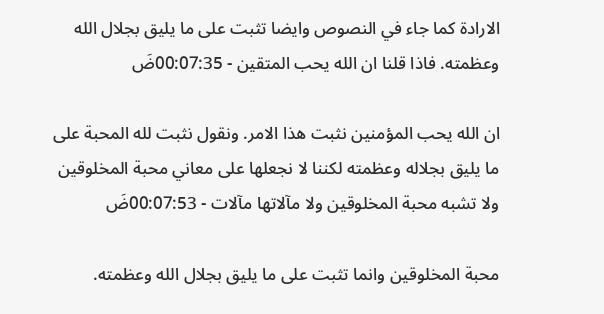الارادة كما جاء في النصوص وايضا تثبت على ما يليق بجلال الله وعظمته. فاذا قلنا ان الله يحب المتقين - 00:07:35ضَ

ان الله يحب المؤمنين نثبت هذا الامر. ونقول نثبت لله المحبة على ما يليق بجلاله وعظمته لكننا لا نجعلها على معاني محبة المخلوقين ولا تشبه محبة المخلوقين ولا مآلاتها مآلات - 00:07:53ضَ

محبة المخلوقين وانما تثبت على ما يليق بجلال الله وعظمته.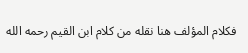فكلام المؤلف هنا نقله من كلام ابن القيم رحمه الله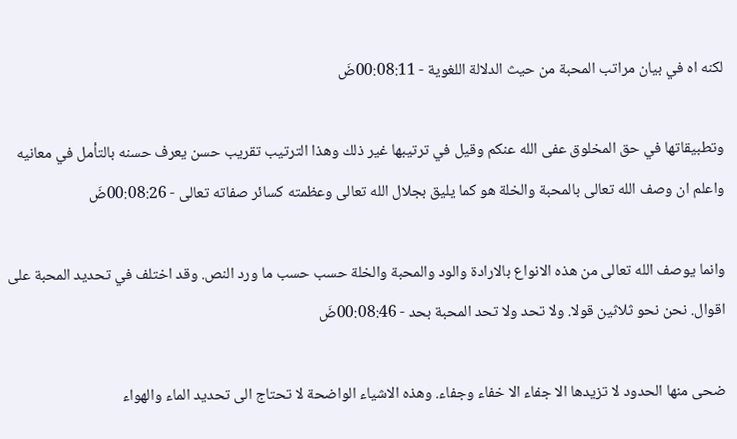لكنه اه في بيان مراتب المحبة من حيث الدلالة اللغوية - 00:08:11ضَ

وتطبيقاتها في حق المخلوق عفى الله عنكم وقيل في ترتيبها غير ذلك وهذا الترتيب تقريب حسن يعرف حسنه بالتأمل في معانيه واعلم ان وصف الله تعالى بالمحبة والخلة هو كما يليق بجلال الله تعالى وعظمته كسائر صفاته تعالى - 00:08:26ضَ

وانما يوصف الله تعالى من هذه الانواع بالارادة والود والمحبة والخلة حسب حسب ما ورد النص. وقد اختلف في تحديد المحبة على اقوال. نحن نحو ثلاثين قولا. ولا تحد ولا تحد المحبة بحد - 00:08:46ضَ

ضحى منها الحدود لا تزيدها الا جفاء الا خفاء وجفاء. وهذه الاشياء الواضحة لا تحتاج الى تحديد الماء والهواء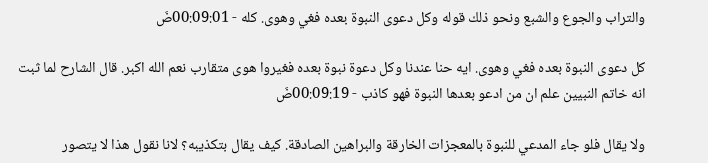والتراب والجوع والشبع ونحو ذلك قوله وكل دعوى النبوة بعده فغي وهوى. كله - 00:09:01ضَ

كل دعوى النبوة بعده فغي وهوى. ايه حنا عندنا وكل دعوة نبوة بعده فغيروا هوى متقارب نعم الله اكبر. قال الشارح لما ثبت انه خاتم النبيين علم ان من ادعو بعدها النبوة فهو كاذب - 00:09:19ضَ

ولا يقال فلو جاء المدعي للنبوة بالمعجزات الخارقة والبراهين الصادقة. كيف يقال بتكذيبه؟ لانا نقول هذا لا يتصور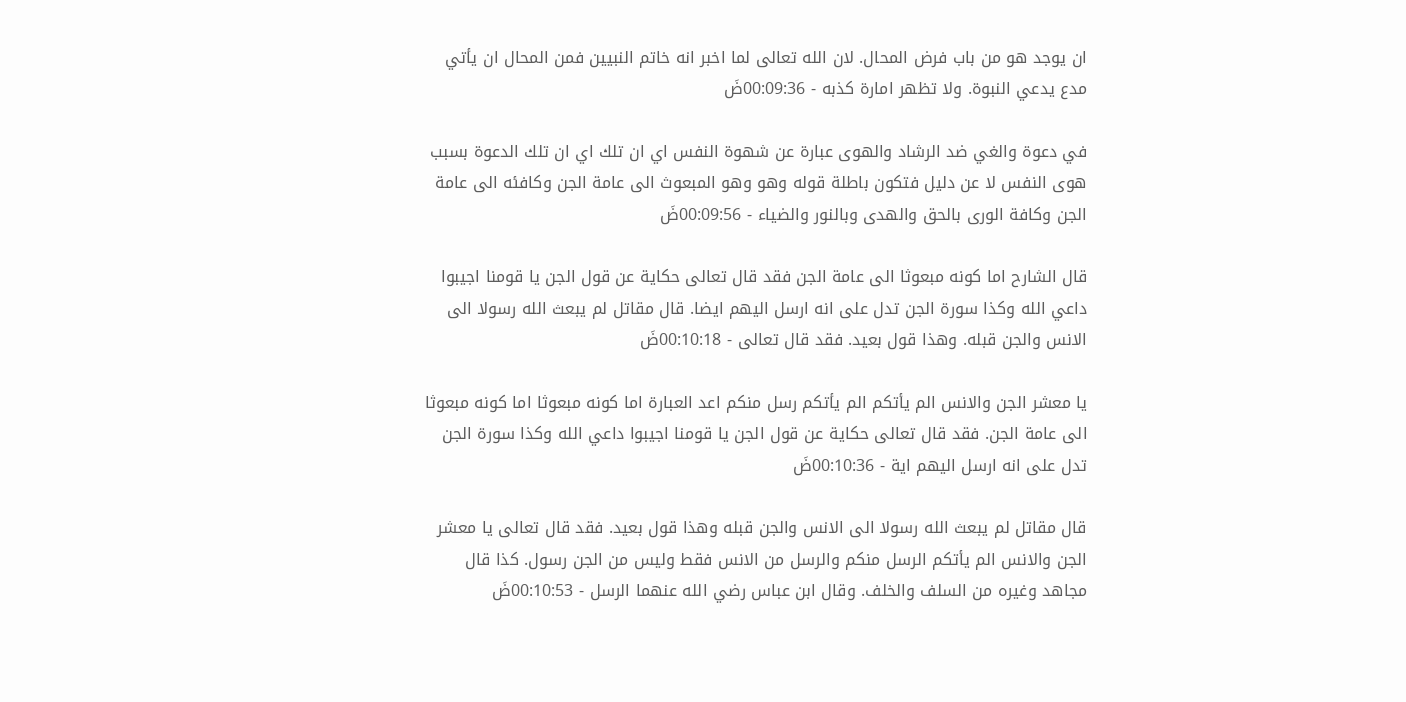ان يوجد هو من باب فرض المحال. لان الله تعالى لما اخبر انه خاتم النبيين فمن المحال ان يأتي مدع يدعي النبوة. ولا تظهر امارة كذبه - 00:09:36ضَ

في دعوة والغي ضد الرشاد والهوى عبارة عن شهوة النفس اي ان تلك اي ان تلك الدعوة بسبب هوى النفس لا عن دليل فتكون باطلة قوله وهو وهو المبعوث الى عامة الجن وكافئه الى عامة الجن وكافة الورى بالحق والهدى وبالنور والضياء - 00:09:56ضَ

قال الشارح اما كونه مبعوثا الى عامة الجن فقد قال تعالى حكاية عن قول الجن يا قومنا اجيبوا داعي الله وكذا سورة الجن تدل على انه ارسل اليهم ايضا. قال مقاتل لم يبعث الله رسولا الى الانس والجن قبله. وهذا قول بعيد. فقد قال تعالى - 00:10:18ضَ

يا معشر الجن والانس الم يأتكم الم يأتكم رسل منكم اعد العبارة اما كونه مبعوثا اما كونه مبعوثا الى عامة الجن. فقد قال تعالى حكاية عن قول الجن يا قومنا اجيبوا داعي الله وكذا سورة الجن تدل على انه ارسل اليهم اية - 00:10:36ضَ

قال مقاتل لم يبعث الله رسولا الى الانس والجن قبله وهذا قول بعيد. فقد قال تعالى يا معشر الجن والانس الم يأتكم الرسل منكم والرسل من الانس فقط وليس من الجن رسول. كذا قال مجاهد وغيره من السلف والخلف. وقال ابن عباس رضي الله عنهما الرسل - 00:10:53ضَ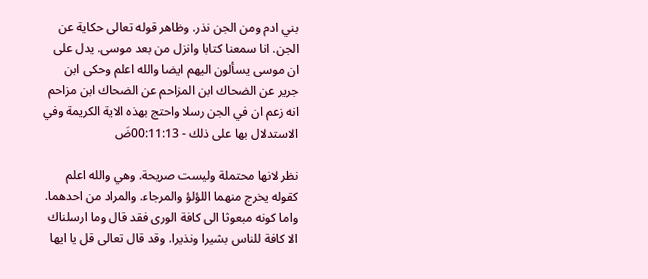بني ادم ومن الجن نذر. وظاهر قوله تعالى حكاية عن الجن. انا سمعنا كتابا وانزل من بعد موسى. يدل على ان موسى يسألون اليهم ايضا والله اعلم وحكى ابن جرير عن الضحاك ابن المزاحم عن الضحاك ابن مزاحم انه زعم ان في الجن رسلا واحتج بهذه الاية الكريمة وفي الاستدلال بها على ذلك - 00:11:13ضَ

نظر لانها محتملة وليست صريحة. وهي والله اعلم كقوله يخرج منهما اللؤلؤ والمرجاء. والمراد من احدهما. واما كونه مبعوثا الى كافة الورى فقد قال وما ارسلناك الا كافة للناس بشيرا ونذيرا. وقد قال تعالى قل يا ايها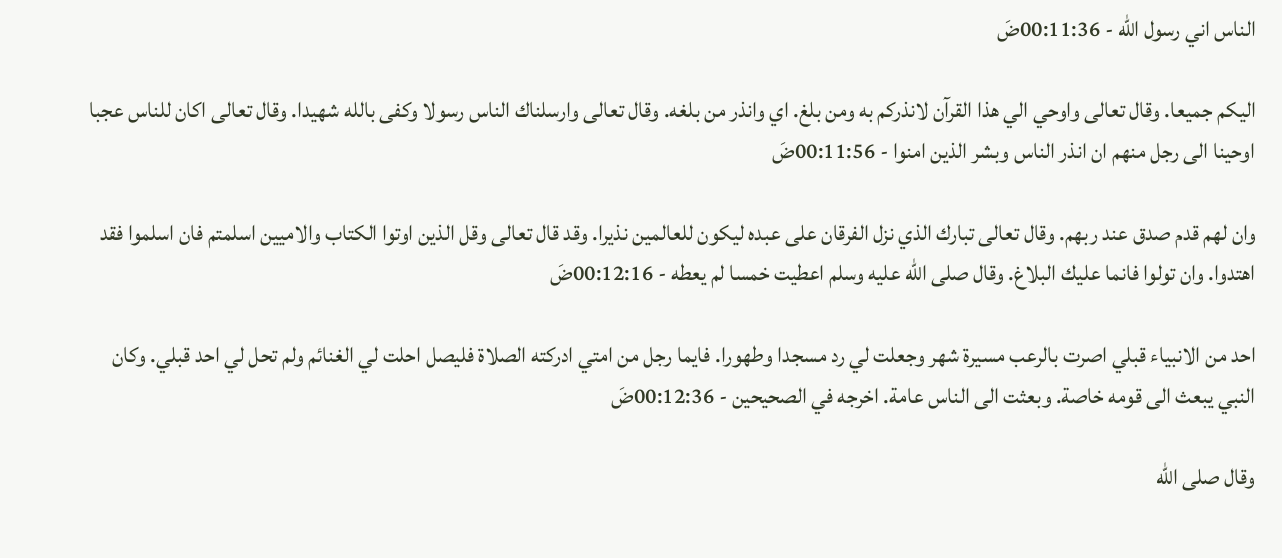الناس اني رسول الله - 00:11:36ضَ

اليكم جميعا. وقال تعالى واوحي الي هذا القرآن لانذركم به ومن بلغ. اي وانذر من بلغه. وقال تعالى وارسلناك الناس رسولا وكفى بالله شهيدا. وقال تعالى اكان للناس عجبا اوحينا الى رجل منهم ان انذر الناس وبشر الذين امنوا - 00:11:56ضَ

وان لهم قدم صدق عند ربهم. وقال تعالى تبارك الذي نزل الفرقان على عبده ليكون للعالمين نذيرا. وقد قال تعالى وقل الذين اوتوا الكتاب والاميين اسلمتم فان اسلموا فقد اهتدوا. وان تولوا فانما عليك البلاغ. وقال صلى الله عليه وسلم اعطيت خمسا لم يعطه - 00:12:16ضَ

احد من الانبياء قبلي اصرت بالرعب مسيرة شهر وجعلت لي رد مسجدا وطهورا. فايما رجل من امتي ادركته الصلاة فليصل احلت لي الغنائم ولم تحل لي احد قبلي. وكان النبي يبعث الى قومه خاصة. وبعثت الى الناس عامة. اخرجه في الصحيحين - 00:12:36ضَ

وقال صلى الله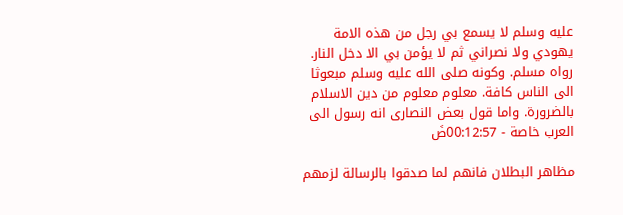عليه وسلم لا يسمع بي رجل من هذه الامة يهودي ولا نصراني ثم لا يؤمن بي الا دخل النار. رواه مسلم. وكونه صلى الله عليه وسلم مبعوثا الى الناس كافة. معلوم معلوم من دين الاسلام بالضرورة. واما قول بعض النصارى انه رسول الى العرب خاصة - 00:12:57ضَ

مظاهر البطلان فانهم لما صدقوا بالرسالة لزمهم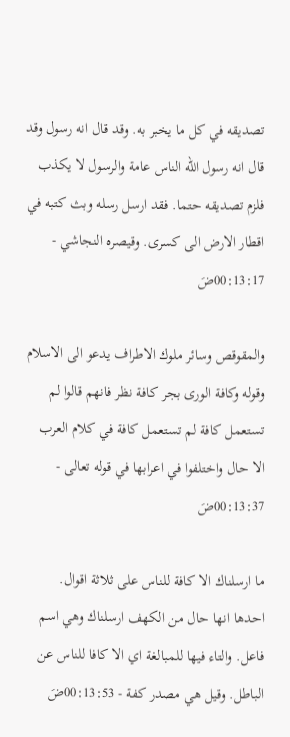تصديقه في كل ما يخبر به. وقد قال انه رسول وقد قال انه رسول الله الناس عامة والرسول لا يكذب فلزم تصديقه حتما. فقد ارسل رسله وبث كتبه في اقطار الارض الى كسرى. وقيصره النجاشي - 00:13:17ضَ

والمقوقص وسائر ملوك الاطراف يدعو الى الاسلام وقوله وكافة الورى بجر كافة نظر فانهم قالوا لم تستعمل كافة لم تستعمل كافة في كلام العرب الا حال واختلفوا في اعرابها في قوله تعالى - 00:13:37ضَ

ما ارسلناك الا كافة للناس على ثلاثة اقوال. احدها انها حال من الكهف ارسلناك وهي اسم فاعل. والتاء فيها للمبالغة اي الا كافا للناس عن الباطل. وقيل هي مصدر كفة - 00:13:53ضَ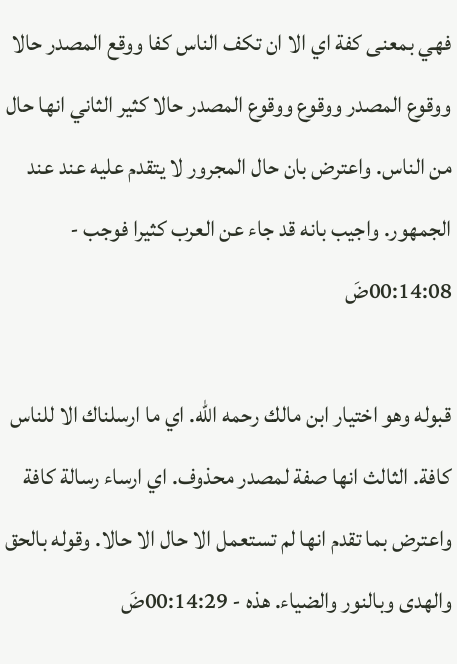فهي بمعنى كفة اي الا ان تكف الناس كفا ووقع المصدر حالا ووقوع المصدر ووقوع ووقوع المصدر حالا كثير الثاني انها حال من الناس. واعترض بان حال المجرور لا يتقدم عليه عند عند الجمهور. واجيب بانه قد جاء عن العرب كثيرا فوجب - 00:14:08ضَ

قبوله وهو اختيار ابن مالك رحمه الله. اي ما ارسلناك الا للناس كافة. الثالث انها صفة لمصدر محذوف. اي ارساء رسالة كافة واعترض بما تقدم انها لم تستعمل الا حال الا حالا. وقوله بالحق والهدى وبالنور والضياء. هذه - 00:14:29ضَ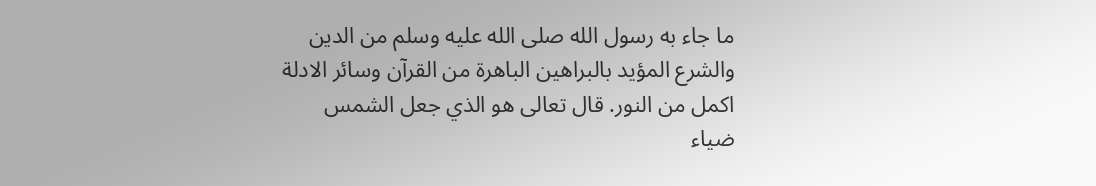ما جاء به رسول الله صلى الله عليه وسلم من الدين والشرع المؤيد بالبراهين الباهرة من القرآن وسائر الادلة اكمل من النور. قال تعالى هو الذي جعل الشمس ضياء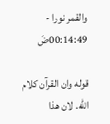والقمر نورا - 00:14:49ضَ

قوله وان القرآن كلام الله. لان هذا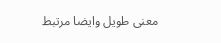معنى طويل وايضا مرتبط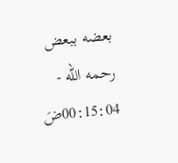بعضه ببعض رحمه الله - 00:15:04ضَ